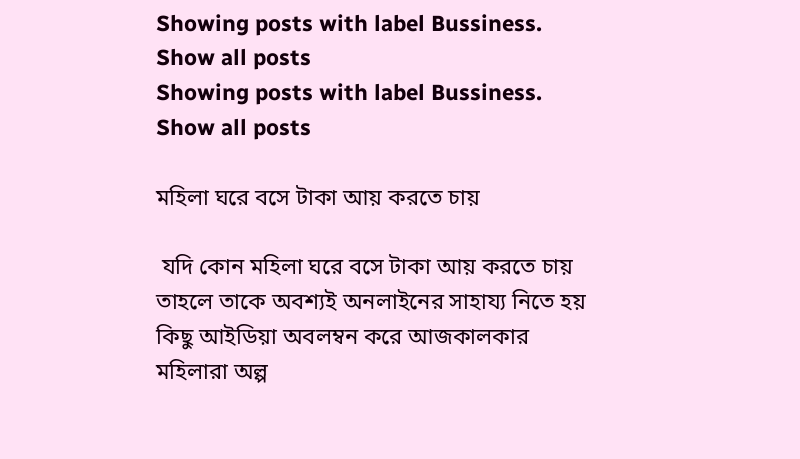Showing posts with label Bussiness. Show all posts
Showing posts with label Bussiness. Show all posts

মহিলা ঘরে বসে টাকা আয় করতে চায়

 যদি কোন মহিলা ঘরে বসে টাকা আয় করতে চায় তাহলে তাকে অবশ্যই অনলাইনের সাহায্য নিতে হয় কিছু আইডিয়া অবলম্বন করে আজকালকার মহিলারা অল্প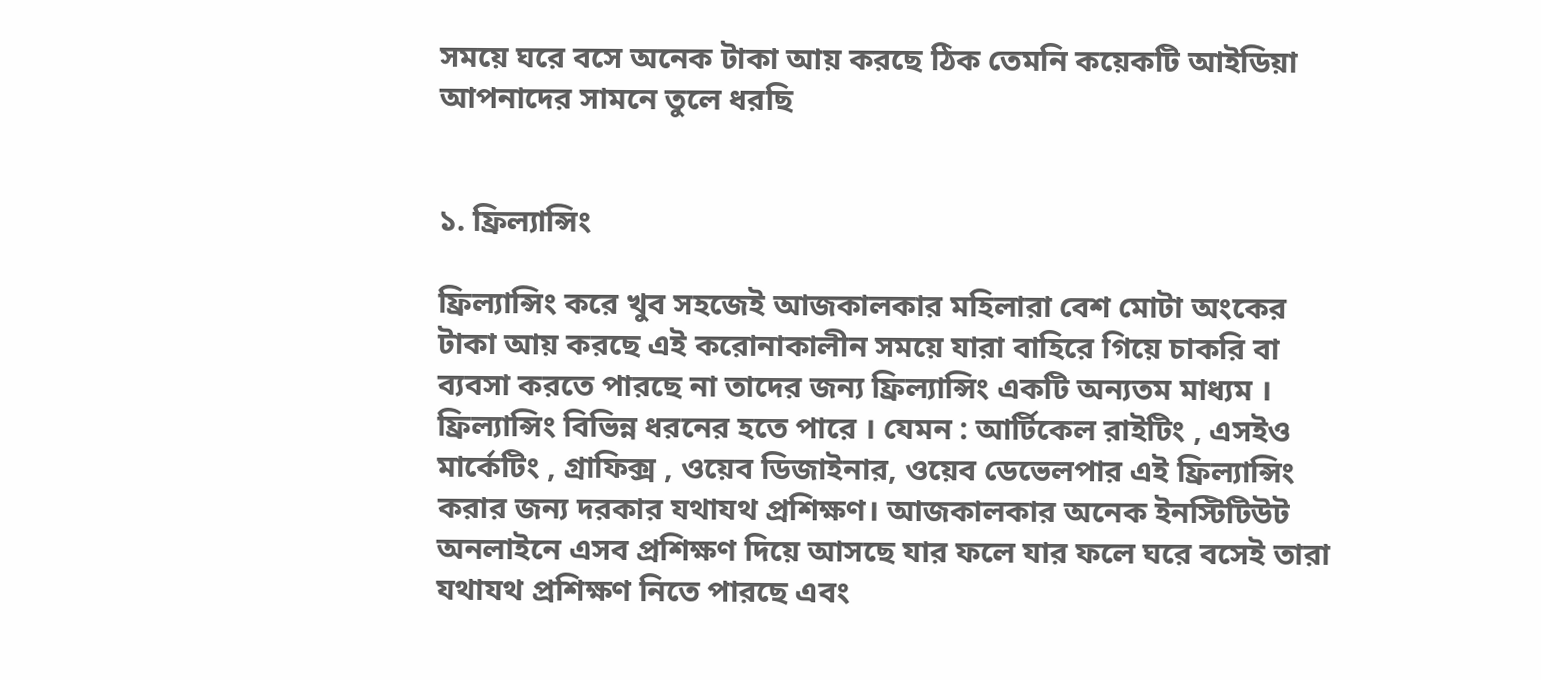সময়ে ঘরে বসে অনেক টাকা আয় করছে ঠিক তেমনি কয়েকটি আইডিয়া আপনাদের সামনে তুলে ধরছি


১. ফ্রিল্যান্সিং

ফ্রিল্যান্সিং করে খুব সহজেই আজকালকার মহিলারা বেশ মোটা অংকের টাকা আয় করছে এই করোনাকালীন সময়ে যারা বাহিরে গিয়ে চাকরি বা ব্যবসা করতে পারছে না তাদের জন্য ফ্রিল্যান্সিং একটি অন্যতম মাধ্যম । ফ্রিল্যান্সিং বিভিন্ন ধরনের হতে পারে । যেমন : আর্টিকেল রাইটিং , এসইও মার্কেটিং , গ্রাফিক্স , ওয়েব ডিজাইনার, ওয়েব ডেভেলপার এই ফ্রিল্যান্সিং করার জন্য দরকার যথাযথ প্রশিক্ষণ। আজকালকার অনেক ইনস্টিটিউট অনলাইনে এসব প্রশিক্ষণ দিয়ে আসছে যার ফলে যার ফলে ঘরে বসেই তারা যথাযথ প্রশিক্ষণ নিতে পারছে এবং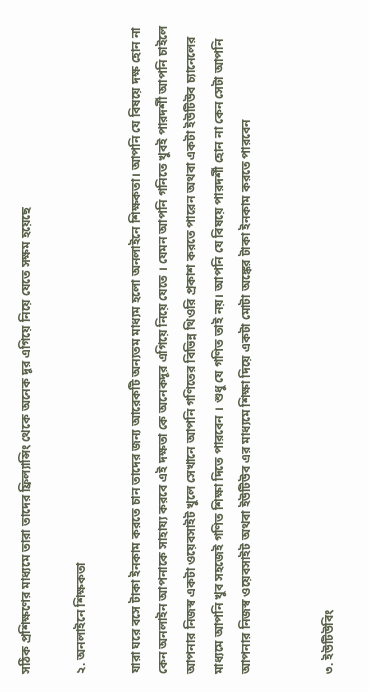সঠিক প্রশিক্ষণের মাধ্যমে তারা তাদের ফ্রিল্যান্সিং থেকে অনেক দূর এগিয়ে নিয়ে যেতে সক্ষম হয়েছে

২. অনলাইনে শিক্ষকতা

যারা ঘরে বসে টাকা ইনকাম করতে চান তাদের জন্য আরেকটি অন্যতম মাধ্যম হলো অনলাইনে শিক্ষকতা। আপনি যে বিষয়ে দক্ষ হোন না কেন অনলাইন আপনাকে সাহায্য করবে এই দক্ষতা কে অনেকদূর এগিয়ে নিয়ে যেতে । যেমন আপনি গনিতে খুবই পারদর্শী আপনি চাইলে আপনার নিজস্ব একটা ওয়েবসাইট খুলে সেখানে আপনি গণিতের বিভিন্ন থিওরি প্রকাশ করতে পারেন অথবা একটা ইউটিউব চ্যানেলের মাধ্যমে আপনি খুব সহজেই গণিত শিক্ষা দিতে পারবেন । শুধু যে গণিত তাই নয়। আপনি যে বিষয়ে পারদর্শী হোন না কেন সেটা আপনি আপনার নিজস্ব ওয়েবসাইট অথবা ইউটিউব এর মাধ্যমে শিক্ষা দিয়ে একটা মোটা অঙ্কের টাকা ইনকাম করতে পারবেন


৩. ইউটিউবিং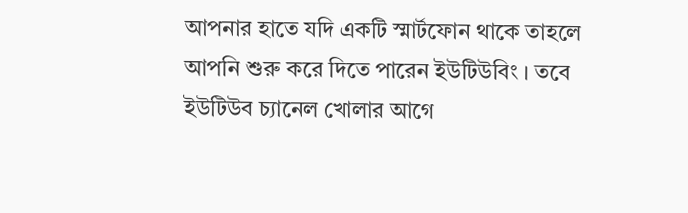আপনার হাতে যদি একটি স্মার্টফোন থাকে তাহলে আপনি শুরু করে দিতে পারেন ইউটিউবিং । তবে ইউটিউব চ্যানেল খোলার আগে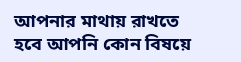আপনার মাথায় রাখতে হবে আপনি কোন বিষয়ে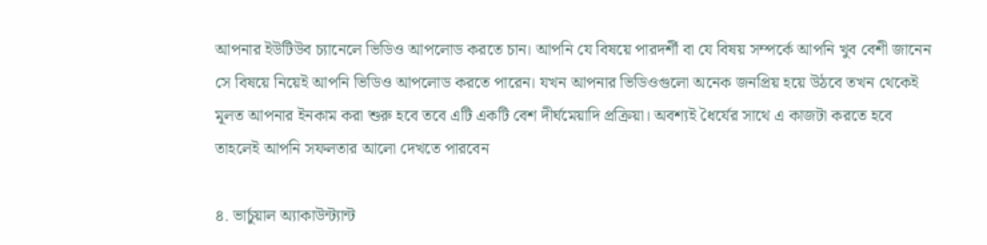আপনার ইউটিউব চ্যানেলে ভিডিও আপলোড করতে চান। আপনি যে বিষয়ে পারদর্শী বা যে বিষয় সম্পর্কে আপনি খুব বেশী জানেন সে বিষয়ে নিয়েই আপনি ভিডিও আপলোড করতে পারেন। যখন আপনার ভিডিওগুলো অনেক জনপ্রিয় হয়ে উঠবে তখন থেকেই মূলত আপনার ইনকাম করা শুরু হবে তবে এটি একটি বেশ দীর্ঘমেয়াদি প্রক্রিয়া। অবশ্যই ধৈর্যের সাথে এ কাজটা করতে হবে তাহলেই আপনি সফলতার আলো দেখতে পারবেন

৪. ভার্চুয়াল অ্যাকাউন্ট্যান্ট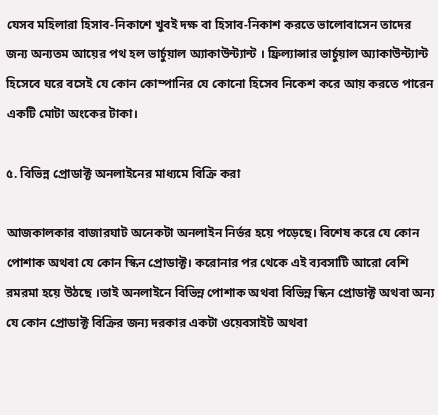যেসব মহিলারা হিসাব-নিকাশে খুবই দক্ষ বা হিসাব-নিকাশ করতে ভালোবাসেন তাদের জন্য অন্যতম আয়ের পথ হল ভার্চুয়াল অ্যাকাউন্ট্যান্ট । ফ্রিল্যান্সার ভার্চুয়াল অ্যাকাউন্ট্যান্ট হিসেবে ঘরে বসেই যে কোন কোম্পানির যে কোনো হিসেব নিকেশ করে আয় করতে পারেন একটি মোটা অংকের টাকা।

৫. বিভিন্ন প্রোডাক্ট অনলাইনের মাধ্যমে বিক্রি করা

আজকালকার বাজারঘাট অনেকটা অনলাইন নির্ভর হয়ে পড়েছে। বিশেষ করে যে কোন পোশাক অথবা যে কোন স্কিন প্রোডাক্ট। করোনার পর থেকে এই ব্যবসাটি আরো বেশি রমরমা হয়ে উঠছে ।তাই অনলাইনে বিভিন্ন পোশাক অথবা বিভিন্ন স্কিন প্রোডাক্ট অথবা অন্য যে কোন প্রোডাক্ট বিক্রির জন্য দরকার একটা ওয়েবসাইট অথবা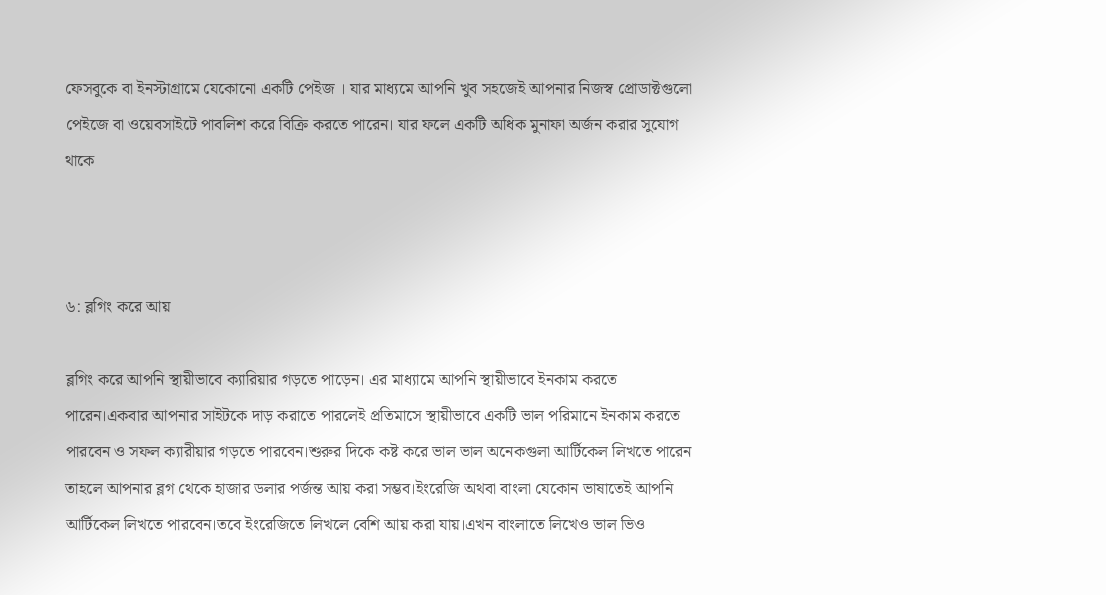ফেসবুকে বা ইনস্টাগ্রামে যেকোনো একটি পেইজ । যার মাধ্যমে আপনি খুব সহজেই আপনার নিজস্ব প্রোডাক্টগুলো পেইজে বা ওয়েবসাইটে পাবলিশ করে বিক্রি করতে পারেন। যার ফলে একটি অধিক মুনাফা অর্জন করার সুযোগ থাকে



৬: ব্লগিং করে আয়

ব্লগিং করে আপনি স্থায়ীভাবে ক্যারিয়ার গড়তে পাড়েন। এর মাধ্যামে আপনি স্থায়ীভাবে ইনকাম করতে পারেন।একবার আপনার সাইটকে দাড় করাতে পারলেই প্রতিমাসে স্থায়ীভাবে একটি ভাল পরিমানে ইনকাম করতে পারবেন ও সফল ক্যারীয়ার গড়তে পারবেন।শুরুর দিকে কষ্ট করে ভাল ভাল অনেকগুলা আর্টিকেল লিখতে পারেন তাহলে আপনার ব্লগ থেকে হাজার ডলার পর্জন্ত আয় করা সম্ভব।ইংরেজি অথবা বাংলা যেকোন ভাষাতেই আপনি আর্টিকেল লিখতে পারবেন।তবে ইংরেজিতে লিখলে বেশি আয় করা যায়।এখন বাংলাতে লিখেও ভাল ভিও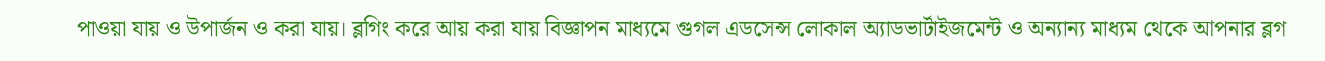পাওয়া যায় ও উপার্জন ও করা যায়। ব্লগিং করে আয় করা যায় বিজ্ঞাপন মাধ্যমে গুগল এডসেন্স লোকাল অ্যাডভার্টাইজমেন্ট ও অন্যান্য মাধ্যম থেকে আপনার ব্লগ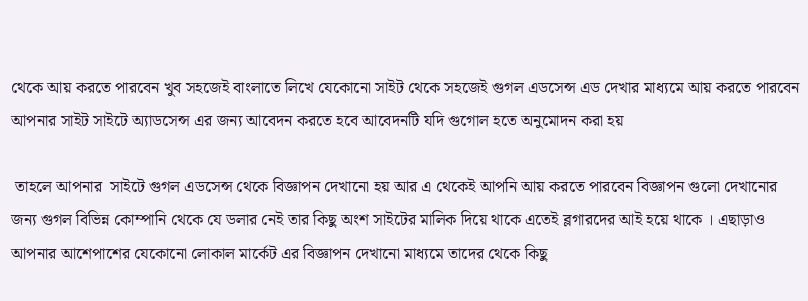থেকে আয় করতে পারবেন খুব সহজেই বাংলাতে লিখে যেকোনো সাইট থেকে সহজেই গুগল এডসেন্স এড দেখার মাধ্যমে আয় করতে পারবেন আপনার সাইট সাইটে অ্যাডসেন্স এর জন্য আবেদন করতে হবে আবেদনটি যদি গুগোল হতে অনুমোদন করা হয়

 তাহলে আপনার  সাইটে গুগল এডসেন্স থেকে বিজ্ঞাপন দেখানো হয় আর এ থেকেই আপনি আয় করতে পারবেন বিজ্ঞাপন গুলো দেখানোর জন্য গুগল বিভিন্ন কোম্পানি থেকে যে ডলার নেই তার কিছু অংশ সাইটের মালিক দিয়ে থাকে এতেই ব্লগারদের আই হয়ে থাকে । এছাড়াও আপনার আশেপাশের যেকোনো লোকাল মার্কেট এর বিজ্ঞাপন দেখানো মাধ্যমে তাদের থেকে কিছু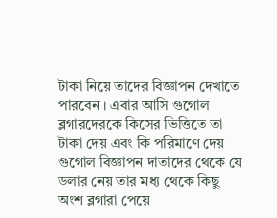টাকা নিয়ে তাদের বিজ্ঞাপন দেখাতে পারবেন । এবার আসি গুগোল ব্লগারদেরকে কিসের ভিত্তিতে তা টাকা দেয় এবং কি পরিমাণে দেয় গুগোল বিজ্ঞাপন দাতাদের থেকে যে ডলার নেয় তার মধ্য থেকে কিছু অংশ ব্লগারা পেয়ে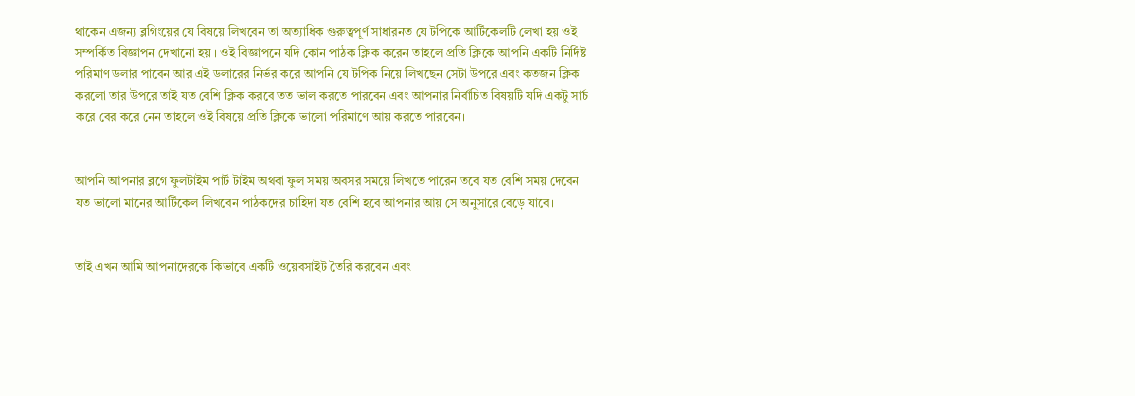থাকেন এজন্য ব্লগিংয়ের যে বিষয়ে লিখবেন তা অত্যাধিক গুরুত্বপূর্ণ সাধারনত যে টপিকে আর্টিকেলটি লেখা হয় ওই সম্পর্কিত বিজ্ঞাপন দেখানো হয় । ওই বিজ্ঞাপনে যদি কোন পাঠক ক্লিক করেন তাহলে প্রতি ক্লিকে আপনি একটি নির্দিষ্ট পরিমাণ ডলার পাবেন আর এই ডলারের নির্ভর করে আপনি যে টপিক নিয়ে লিখছেন সেটা উপরে এবং কতজন ক্লিক করলো তার উপরে তাই যত বেশি ক্লিক করবে তত ভাল করতে পারবেন এবং আপনার নির্বাচিত বিষয়টি যদি একটু সার্চ করে বের করে নেন তাহলে ওই বিষয়ে প্রতি ক্লিকে ভালো পরিমাণে আয় করতে পারবেন।


আপনি আপনার ব্লগে ফুলটাইম পার্ট টাইম অথবা ফুল সময় অবসর সময়ে লিখতে পারেন তবে যত বেশি সময় দেবেন যত ভালো মানের আর্টিকেল লিখবেন পাঠকদের চাহিদা যত বেশি হবে আপনার আয় সে অনুসারে বেড়ে যাবে।


তাই এখন আমি আপনাদেরকে কিভাবে একটি ওয়েবসাইট তৈরি করবেন এবং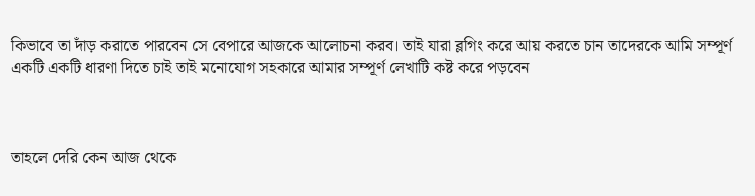কিভাবে তা দাঁড় করাতে পারবেন সে বেপারে আজকে আলোচনা করব। তাই যারা ব্লগিং করে আয় করতে চান তাদেরকে আমি সম্পূর্ণ একটি একটি ধারণা দিতে চাই তাই মনোযোগ সহকারে আমার সম্পূর্ণ লেখাটি কষ্ট করে পড়বেন



তাহলে দেরি কেন আজ থেকে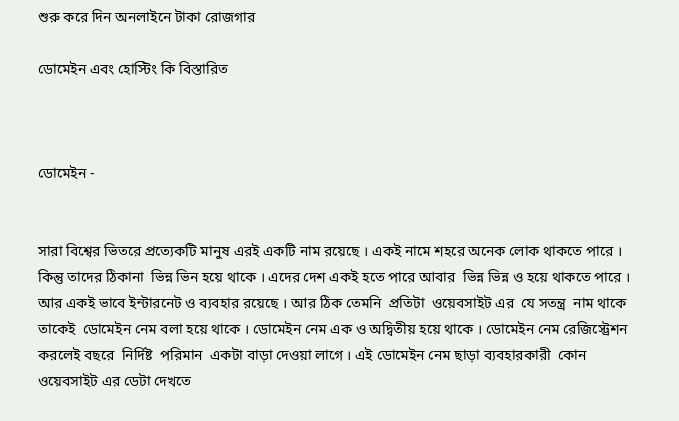শুরু করে দিন অনলাইনে টাকা রোজগার

ডোমেইন এবং হোস্টিং কি বিস্তারিত



ডোমেইন -


সারা বিশ্বের ভিতরে প্রত্যেকটি মানুষ এরই একটি নাম রয়েছে । একই নামে শহরে অনেক লোক থাকতে পারে ।  কিন্তু তাদের ঠিকানা  ভিন্ন ভিন হয়ে থাকে । এদের দেশ একই হতে পারে আবার  ভিন্ন ভিন্ন ও হয়ে থাকতে পারে । আর একই ভাবে ইন্টারনেট ও ব্যবহার রয়েছে । আর ঠিক তেমনি  প্রতিটা  ওয়েবসাইট এর  যে সতন্ত্র  নাম থাকে তাকেই  ডোমেইন নেম বলা হয়ে থাকে । ডোমেইন নেম এক ও অদ্বিতীয় হয়ে থাকে । ডোমেইন নেম রেজিস্ট্রেশন করলেই বছরে  নির্দিষ্ট  পরিমান  একটা বাড়া দেওয়া লাগে । এই ডোমেইন নেম ছাড়া ব্যবহারকারী  কোন ওয়েবসাইট এর ডেটা দেখতে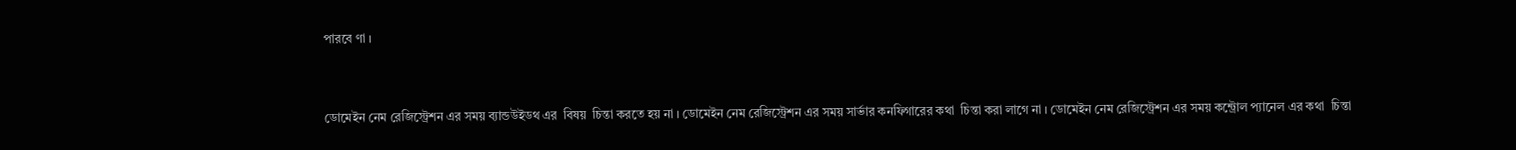পারবে ণা ।


ডোমেইন নেম রেজিস্ট্রেশন এর সময় ব্যান্ডউইডথ এর  বিষয়  চিন্তা করতে হয় না । ডোমেইন নেম রেজিস্ট্রেশন এর সময় সার্ভার কনফিগারের কথা  চিন্তা করা লাগে না । ডোমেইন নেম রেজিস্ট্রেশন এর সময় কন্ট্রোল প্যানেল এর কথা  চিন্তা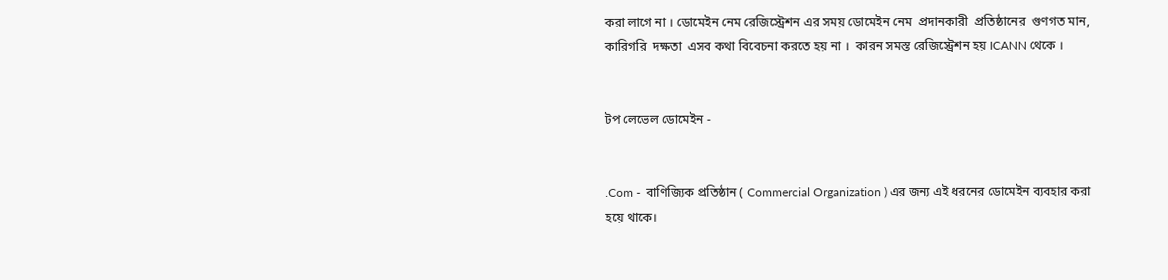করা লাগে না । ডোমেইন নেম রেজিস্ট্রেশন এর সময় ডোমেইন নেম  প্রদানকারী  প্রতিষ্ঠানের  গুণগত মান,  কারিগরি  দক্ষতা  এসব কথা বিবেচনা করতে হয় না ।  কারন সমস্ত রেজিস্ট্রেশন হয় ICANN থেকে ।


টপ লেভেল ডোমেইন -


.Com -  বাণিজ্যিক প্রতিষ্ঠান ( Commercial Organization ) এর জন্য এই ধরনের ডোমেইন ব্যবহার করা হয়ে থাকে।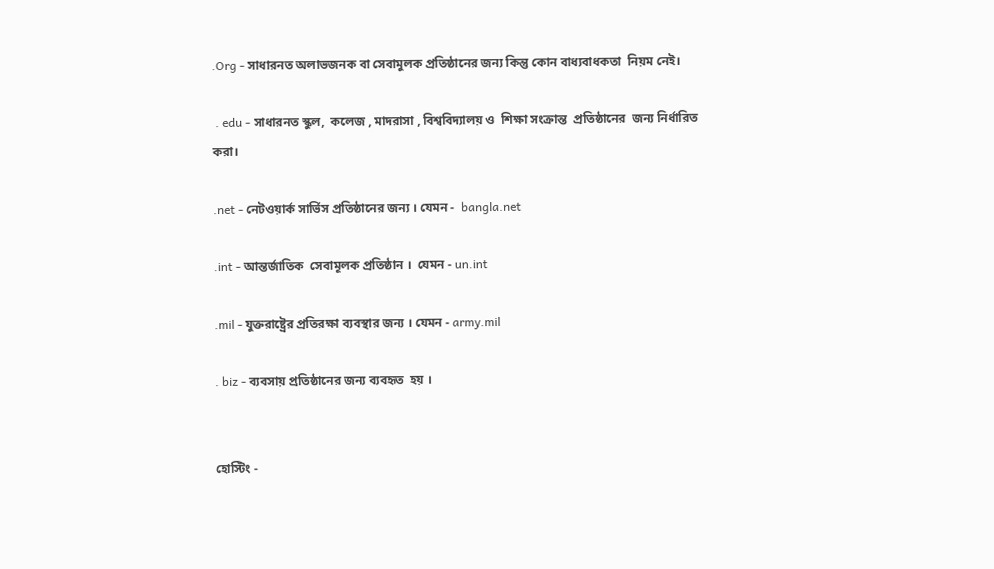.Org - সাধারনত অলাভজনক বা সেবামুলক প্রতিষ্ঠানের জন্য কিন্তু কোন বাধ্যবাধকতা  নিয়ম নেই।

 . edu - সাধারনত স্কুল,  কলেজ , মাদরাসা , বিশ্ববিদ্যালয় ও  শিক্ষা সংক্রান্ত  প্রতিষ্ঠানের  জন্য নির্ধারিত করা।

.net - নেটওয়ার্ক সার্ভিস প্রতিষ্ঠানের জন্য । যেমন -  bangla.net

.int - আন্তর্জাতিক  সেবামূলক প্রতিষ্ঠান ।  যেমন - un.int

.mil - যুক্তরাষ্ট্রের প্রতিরক্ষা ব্যবস্থার জন্য । যেমন - army.mil

. biz - ব্যবসায় প্রতিষ্ঠানের জন্য ব্যবহৃত  হয় ।


হোস্টিং -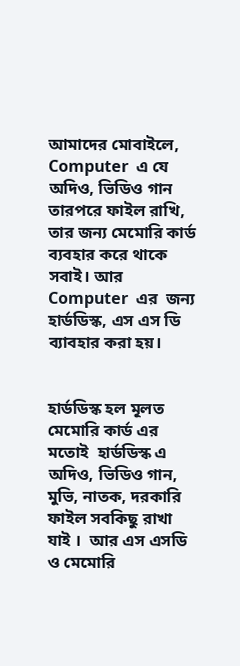আমাদের মোবাইলে, Computer  এ যে অদিও, ভিডিও গান তারপরে ফাইল রাখি, তার জন্য মেমোরি কার্ড ব্যবহার করে থাকে সবাই। আর Computer  এর  জন্য হার্ডডিস্ক, এস এস ডি ব্যাবহার করা হয়।


হার্ডডিস্ক হল মূলত  মেমোরি কার্ড এর মতোই  হার্ডডিস্ক এ  অদিও, ভিডিও গান, মুভি, নাতক, দরকারি ফাইল সবকিছু রাখা যাই ।  আর এস এসডি  ও মেমোরি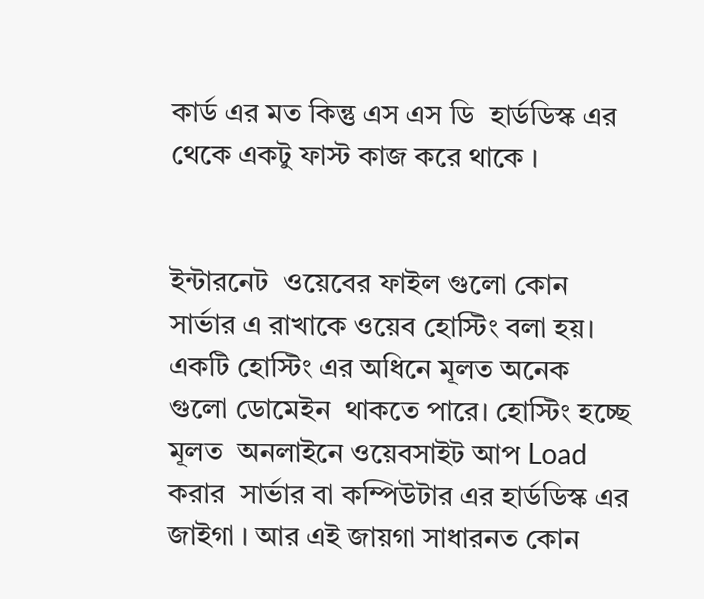কার্ড এর মত কিন্তু এস এস ডি  হার্ডডিস্ক এর  থেকে একটু ফাস্ট কাজ করে থাকে ।


ইন্টারনেট  ওয়েবের ফাইল গুলো কোন সার্ভার এ রাখাকে ওয়েব হোস্টিং বলা হয়। একটি হোস্টিং এর অধিনে মূলত অনেক গুলো ডোমেইন  থাকতে পারে। হোস্টিং হচ্ছে  মূলত  অনলাইনে ওয়েবসাইট আপ Load  করার  সার্ভার বা কম্পিউটার এর হার্ডডিস্ক এর জাইগা । আর এই জায়গা সাধারনত কোন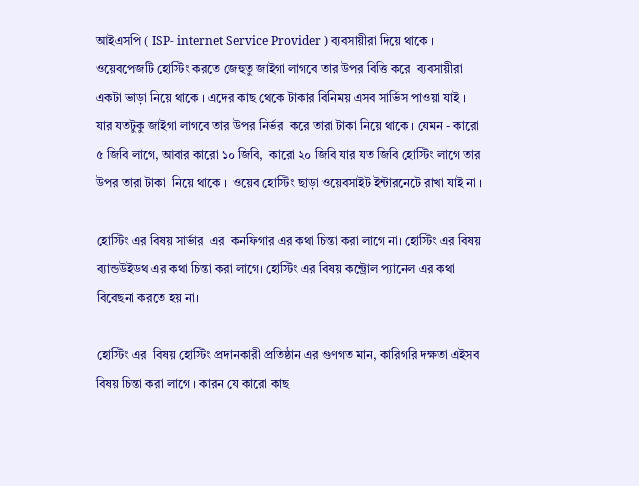আইএসপি ( ISP- internet Service Provider ) ব্যবসায়ীরা দিয়ে থাকে । ওয়েবপেজটি হোস্টিং করতে জেহুতু জাইগা লাগবে তার উপর বিত্তি করে  ব্যবসায়ীরা একটা ভাড়া নিয়ে থাকে । এদের কাছ থেকে টাকার বিনিময় এসব সার্ভিস পাওয়া যাই । যার যতটুকু জাইগা লাগবে তার উপর নির্ভর  করে তারা টাকা নিয়ে থাকে । যেমন - কারো ৫ জিবি লাগে, আবার কারো ১০ জিবি,  কারো ২০ জিবি যার যত জিবি হোস্টিং লাগে তার উপর তারা টাকা  নিয়ে থাকে ।  ওয়েব হোস্টিং ছাড়া ওয়েবসাইট ইন্টারনেটে রাখা যাই না ।

হোস্টিং এর বিষয় সার্ভার  এর  কনফিগার এর কথা চিন্তা করা লাগে না। হোস্টিং এর বিষয় ব্যান্ডউইডথ এর কথা চিন্তা করা লাগে। হোস্টিং এর বিষয় কন্ট্রোল প্যানেল এর কথা বিবেছনা করতে হয় না।

হোস্টিং এর  বিষয় হোস্টিং প্রদানকারী প্রতিষ্ঠান এর গুণগত মান, কারিগরি দক্ষতা এইসব বিষয় চিন্তা করা লাগে । কারন যে কারো কাছ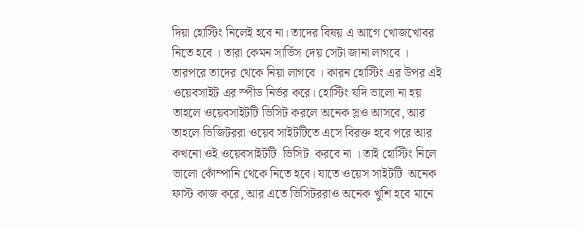দিয়া হোস্টিং নিলেই হবে না। তাদের বিষয় এ আগে খোজখোবর নিতে হবে । তারা কেমন সার্ভিস দেয় সেটা জানা লাগবে । তারপরে তাদের থেকে নিয়া লাগবে । কারন হোস্টিং এর উপর এই ওয়েবসাইট এর স্পীড নির্ভর করে। হোস্টিং যদি ভালো না হয় তাহলে ওয়েবসাইটটি ভিসিট করলে অনেক স্লও আসবে, আর তাহলে ভিজিটররা ওয়েব সাইটটিতে এসে বিরক্ত হবে পরে আর কখনো ওই ওয়েবসাইটটি  ভিসিট  করবে না । তাই হোস্টিং নিলে ভালো কোঁম্পানি থেকে নিতে হবে। যাতে ওয়েস সাইটটি  অনেক ফাস্ট কাজ করে, আর এতে ভিসিটররাও অনেক খুশি হবে মানে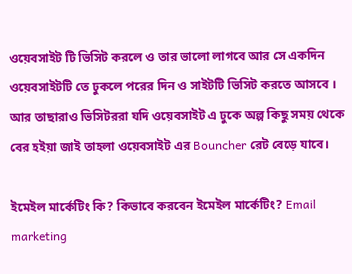ওয়েবসাইট টি ভিসিট করলে ও তার ভালো লাগবে আর সে একদিন ওয়েবসাইটটি তে ঢুকলে পরের দিন ও সাইটটি ভিসিট করতে আসবে । আর তাছারাও ভিসিটররা যদি ওয়েবসাইট এ ঢুকে অল্প কিছু সময় থেকে বের হইয়া জাই তাহলা ওয়েবসাইট এর Bouncher রেট বেড়ে যাবে।

ইমেইল মার্কেটিং কি? কিভাবে করবেন ইমেইল মার্কেটিং? Email marketing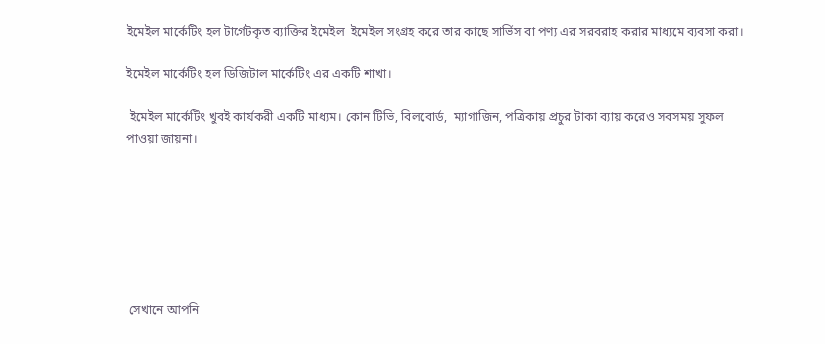ইমেইল মার্কেটিং হল টার্গেটকৃত ব্যাক্তির ইমেইল  ইমেইল সংগ্রহ করে তার কাছে সার্ভিস বা পণ্য এর সরবরাহ করার মাধ্যমে ব্যবসা করা।

ইমেইল মার্কেটিং হল ডিজিটাল মার্কেটিং এর একটি শাখা।

 ইমেইল মার্কেটিং খুবই কার্যকরী একটি মাধ্যম। কোন টিভি, বিলবোর্ড,  ম্যাগাজিন, পত্রিকায় প্রচুর টাকা ব্যায় করেও সবসময় সুফল পাওয়া জায়না।







 সেখানে আপনি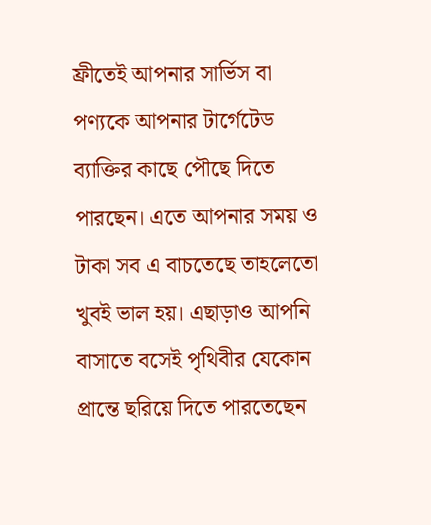ফ্রীতেই আপনার সার্ভিস বা পণ্যকে আপনার টার্গেটেড ব্যাক্তির কাছে পৌছে দিতে পারছেন। এতে আপনার সময় ও টাকা সব এ বাচতেছে তাহলেতো খুবই ভাল হয়। এছাড়াও আপনি বাসাতে বসেই পৃথিবীর যেকোন প্রান্তে ছরিয়ে দিতে পারতেছেন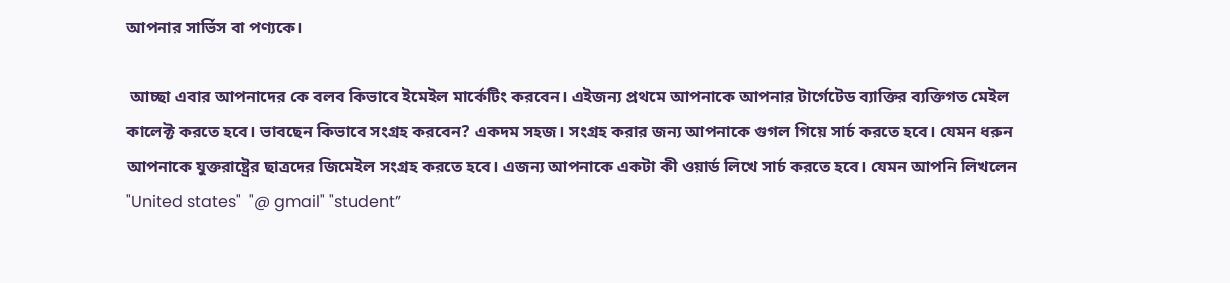আপনার সার্ভিস বা পণ্যকে।

 আচ্ছা এবার আপনাদের কে বলব কিভাবে ইমেইল মার্কেটিং করবেন। এইজন্য প্রথমে আপনাকে আপনার টার্গেটেড ব্যাক্তির ব্যক্তিগত মেইল কালেক্ট করতে হবে। ভাবছেন কিভাবে সংগ্রহ করবেন? একদম সহজ। সংগ্রহ করার জন্য আপনাকে গুগল গিয়ে সার্চ করতে হবে। যেমন ধরুন আপনাকে যুক্তরাষ্ট্রের ছাত্রদের জিমেইল সংগ্রহ করতে হবে। এজন্য আপনাকে একটা কী ওয়ার্ড লিখে সার্চ করতে হবে। যেমন আপনি লিখলেন "United states"  "@ gmail" "student”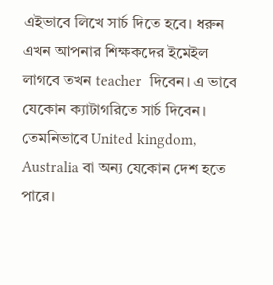এইভাবে লিখে সার্চ দিতে হবে। ধরুন এখন আপনার শিক্ষকদের ইমেইল লাগবে তখন teacher  দিবেন। এ ভাবে যেকোন ক্যাটাগরিতে সার্চ দিবেন। তেমনিভাবে United kingdom, Australia বা অন্য যেকোন দেশ হতে পারে।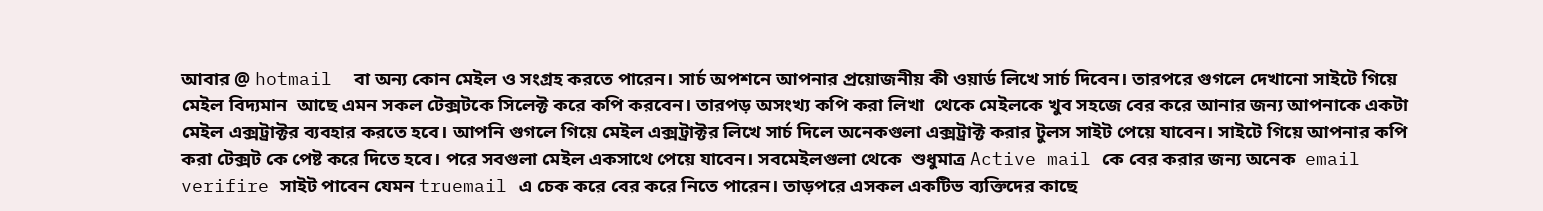আবার @ hotmail  বা অন্য কোন মেইল ও সংগ্রহ করতে পারেন। সার্চ অপশনে আপনার প্রয়োজনীয় কী ওয়ার্ড লিখে সার্চ দিবেন। তারপরে গুগলে দেখানো সাইটে গিয়ে মেইল বিদ্যমান  আছে এমন সকল টেক্সটকে সিলেক্ট করে কপি করবেন। তারপড় অসংখ্য কপি করা লিখা  থেকে মেইলকে খুব সহজে বের করে আনার জন্য আপনাকে একটা মেইল এক্সট্রাক্টর ব্যবহার করতে হবে। আপনি গুগলে গিয়ে মেইল এক্সট্রাক্টর লিখে সার্চ দিলে অনেকগুলা এক্সট্রাক্ট করার টুলস সাইট পেয়ে যাবেন। সাইটে গিয়ে আপনার কপি করা টেক্সট কে পেষ্ট করে দিতে হবে। পরে সবগুলা মেইল একসাথে পেয়ে যাবেন। সবমেইলগুলা থেকে  শুধুমাত্র Active mail কে বের করার জন্য অনেক  email verifire সাইট পাবেন যেমন truemail এ চেক করে বের করে নিতে পারেন। তাড়পরে এসকল একটিভ ব্যক্তিদের কাছে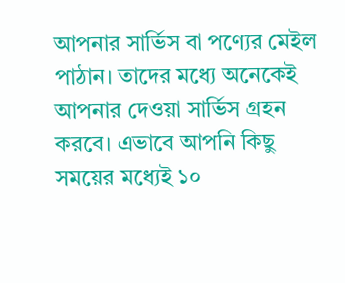আপনার সার্ভিস বা পণ্যের মেইল পাঠান। তাদের মধ্যে অনেকেই আপনার দেওয়া সার্ভিস গ্রহন করবে। এভাবে আপনি কিছু সময়ের মধ্যেই ১০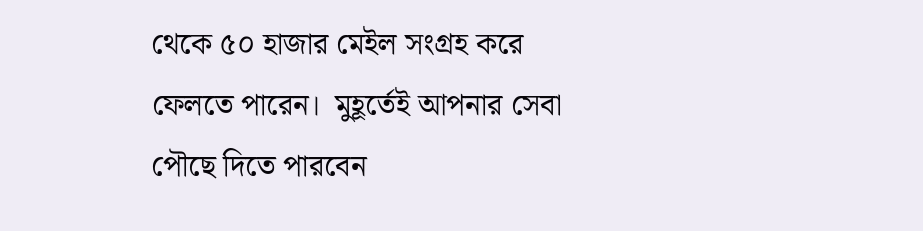থেকে ৫০ হাজার মেইল সংগ্রহ করে ফেলতে পারেন।  মুহূর্তেই আপনার সেবা পৌছে দিতে পারবেন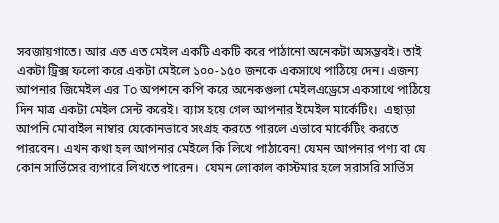সবজায়গাতে। আর এত এত মেইল একটি একটি করে পাঠানো অনেকটা অসম্ভবই। তাই একটা ট্রিক্স ফলো করে একটা মেইলে ১০০-১৫০ জনকে একসাথে পাঠিয়ে দেন। এজন্য আপনার জিমেইল এর To অপশনে কপি করে অনেকগুলা মেইলএড্রেসে একসাথে পাঠিয়ে দিন মাত্র একটা মেইল সেন্ট করেই। ব্যাস হয়ে গেল আপনার ইমেইল মার্কেটিং।  এছাড়া আপনি মোবাইল নাম্বার যেকোনভাবে সংগ্রহ করতে পারলে এভাবে মার্কেটিং করতে পারবেন। এখন কথা হল আপনার মেইলে কি লিখে পাঠাবেন! যেমন আপনার পণ্য বা যে কোন সার্ভিসের ব্যপারে লিখতে পারেন।  যেমন লোকাল কাস্টমার হলে সরাসরি সার্ভিস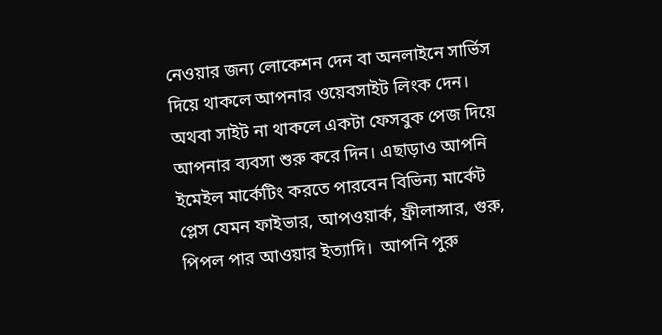নেওয়ার জন্য লোকেশন দেন বা অনলাইনে সার্ভিস দিয়ে থাকলে আপনার ওয়েবসাইট লিংক দেন। অথবা সাইট না থাকলে একটা ফেসবুক পেজ দিয়ে আপনার ব্যবসা শুরু করে দিন। এছাড়াও আপনি ইমেইল মার্কেটিং করতে পারবেন বিভিন্য মার্কেট প্লেস যেমন ফাইভার, আপওয়ার্ক, ফ্রীলান্সার, গুরু, পিপল পার আওয়ার ইত্যাদি।  আপনি পুরু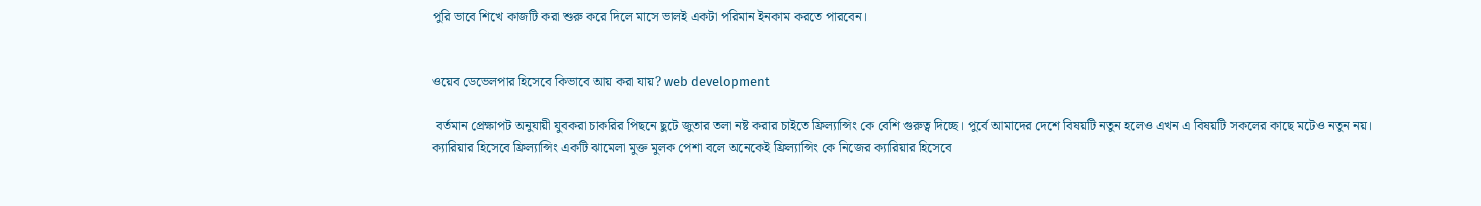পুরি ভাবে শিখে কাজটি করা শুরু করে দিলে মাসে ভালই একটা পরিমান ইনকাম করতে পারবেন।


ওয়েব ডেভেলপার হিসেবে কিভাবে আয় করা যায়? web development

 বর্তমান প্রেক্ষাপট অনুযায়ী যুবকরা চাকরির পিছনে ছুটে জুতার তলা নষ্ট করার চাইতে ফ্রিল্যান্সিং কে বেশি গুরুত্ব দিচ্ছে। পুর্বে আমাদের দেশে বিষয়টি নতুন হলেও এখন এ বিষয়টি সকলের কাছে মটেও নতুন নয়। ক্যারিয়ার হিসেবে ফ্রিল্যান্সিং একটি ঝামেলা মুক্ত মুলক পেশা বলে অনেকেই ফ্রিল্যান্সিং কে নিজের ক্যারিয়ার হিসেবে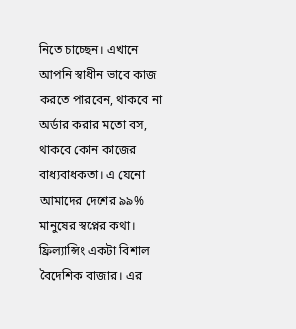নিতে চাচ্ছেন। এখানে আপনি স্বাধীন ভাবে কাজ করতে পারবেন, থাকবে না অর্ডার করার মতো বস, থাকবে কোন কাজের বাধ্যবাধকতা। এ যেনো আমাদের দেশের ৯৯% মানুষের স্বপ্নের কথা। ফ্রিল্যান্সিং একটা বিশাল বৈদেশিক বাজার। এর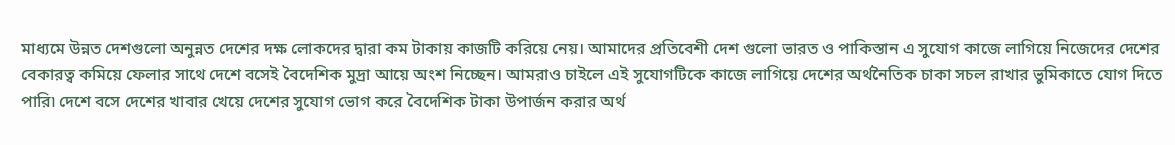মাধ্যমে উন্নত দেশগুলো অনুন্নত দেশের দক্ষ লোকদের দ্বারা কম টাকায় কাজটি করিয়ে নেয়। আমাদের প্রতিবেশী দেশ গুলো ভারত ও পাকিস্তান এ সুযোগ কাজে লাগিয়ে নিজেদের দেশের বেকারত্ব কমিয়ে ফেলার সাথে দেশে বসেই বৈদেশিক মুদ্রা আয়ে অংশ নিচ্ছেন। আমরাও চাইলে এই সুযোগটিকে কাজে লাগিয়ে দেশের অর্থনৈতিক চাকা সচল রাখার ভুমিকাতে যোগ দিতে পারি৷ দেশে বসে দেশের খাবার খেয়ে দেশের সুযোগ ভোগ করে বৈদেশিক টাকা উপার্জন করার অর্থ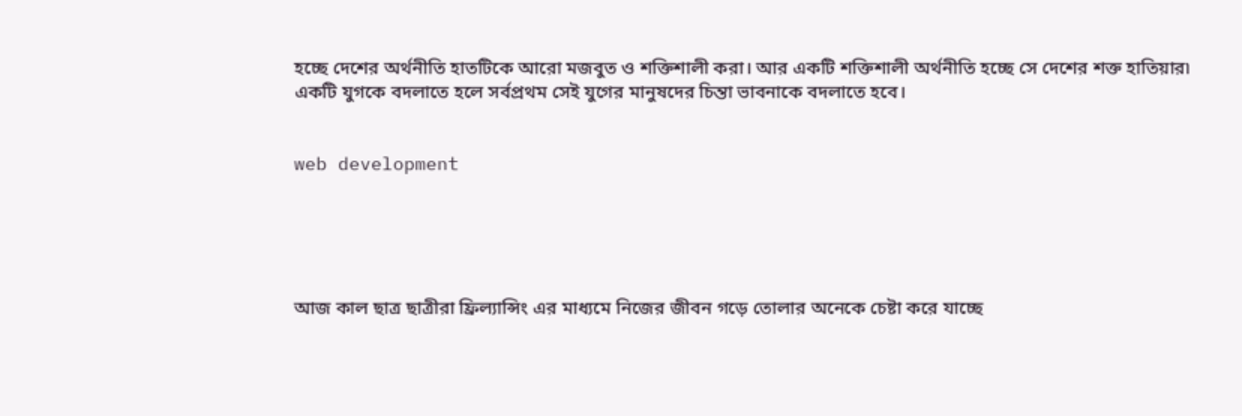হচ্ছে দেশের অর্থনীতি হাতটিকে আরো মজবুত ও শক্তিশালী করা। আর একটি শক্তিশালী অর্থনীতি হচ্ছে সে দেশের শক্ত হাতিয়ার৷ একটি যুগকে বদলাতে হলে সর্বপ্রথম সেই যুগের মানুষদের চিন্তা ভাবনাকে বদলাতে হবে।


web development





আজ কাল ছাত্র ছাত্রীরা ফ্রিল্যান্সিং এর মাধ্যমে নিজের জীবন গড়ে তোলার অনেকে চেষ্টা করে যাচ্ছে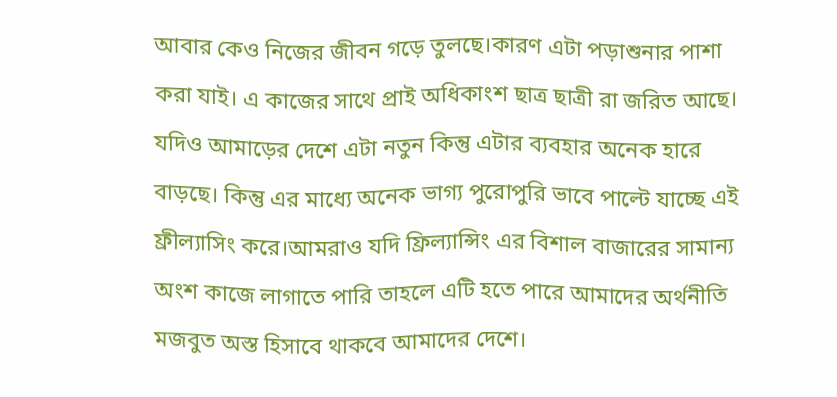আবার কেও নিজের জীবন গড়ে তুলছে।কারণ এটা পড়াশুনার পাশা করা যাই। এ কাজের সাথে প্রাই অধিকাংশ ছাত্র ছাত্রী রা জরিত আছে। যদিও আমাড়ের দেশে এটা নতুন কিন্তু এটার ব্যবহার অনেক হারে বাড়ছে। কিন্তু এর মাধ্যে অনেক ভাগ্য পুরোপুরি ভাবে পাল্টে যাচ্ছে এই ফ্রীল্যাসিং করে।আমরাও যদি ফ্রিল্যান্সিং এর বিশাল বাজারের সামান্য অংশ কাজে লাগাতে পারি তাহলে এটি হতে পারে আমাদের অর্থনীতি মজবুত অস্ত হিসাবে থাকবে আমাদের দেশে।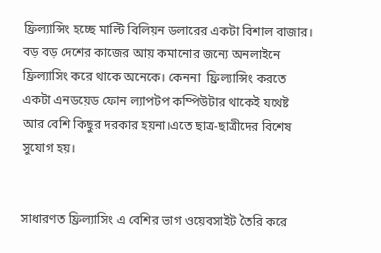ফ্রিল্যান্সিং হচ্ছে মাল্টি বিলিয়ন ডলারের একটা বিশাল বাজার। বড় বড় দেশের কাজের আয় কমানোর জন্যে অনলাইনে ফ্রিল্যাসিং করে থাকে অনেকে। কেননা  ফ্রিল্যান্সিং করতে একটা এনডয়েড ফোন ল্যাপটপ কম্পিউটার থাকেই যথেষ্ট আর বেশি কিছুর দরকার হয়না।এতে ছাত্র-ছাত্রীদের বিশেষ সুযোগ হয়।


সাধারণত ফ্রিল্যাসিং এ বেশির ভাগ ওয়েবসাইট তৈরি করে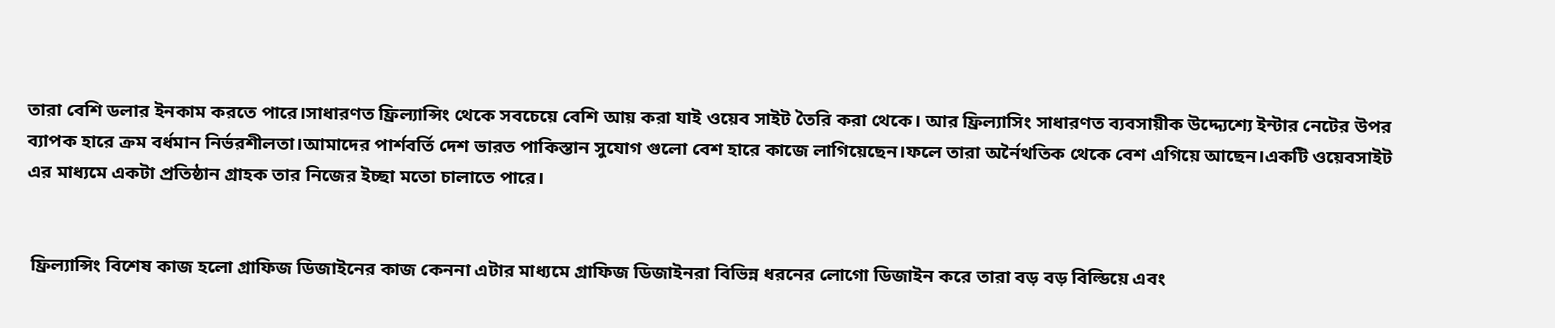তারা বেশি ডলার ইনকাম করতে পারে।সাধারণত ফ্রিল্যান্সিং থেকে সবচেয়ে বেশি আয় করা যাই ওয়েব সাইট তৈরি করা থেকে। আর ফ্রিল্যাসিং সাধারণত ব্যবসায়ীক উদ্দ্যেশ্যে ইন্টার নেটের উপর ব্যাপক হারে ক্রম বর্ধমান নির্ভরশীলতা।আমাদের পার্শবর্তি দেশ ভারত পাকিস্তান সুযোগ গুলো বেশ হারে কাজে লাগিয়েছেন।ফলে তারা অর্নৈথতিক থেকে বেশ এগিয়ে আছেন।একটি ওয়েবসাইট এর মাধ্যমে একটা প্রতিষ্ঠান গ্রাহক তার নিজের ইচ্ছা মতো চালাতে পারে।


 ফ্রিল্যান্সিং বিশেষ কাজ হলো গ্রাফিজ ডিজাইনের কাজ কেননা এটার মাধ্যমে গ্রাফিজ ডিজাইনরা বিভিন্ন ধরনের লোগো ডিজাইন করে তারা বড় বড় বিল্ডিয়ে এবং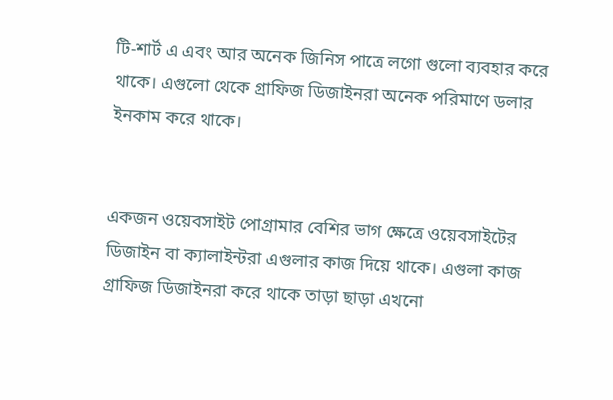টি-শার্ট এ এবং আর অনেক জিনিস পাত্রে লগো গুলো ব্যবহার করে থাকে। এগুলো থেকে গ্রাফিজ ডিজাইনরা অনেক পরিমাণে ডলার ইনকাম করে থাকে।


একজন ওয়েবসাইট পোগ্রামার বেশির ভাগ ক্ষেত্রে ওয়েবসাইটের ডিজাইন বা ক্যালাইন্টরা এগুলার কাজ দিয়ে থাকে। এগুলা কাজ গ্রাফিজ ডিজাইনরা করে থাকে তাড়া ছাড়া এখনো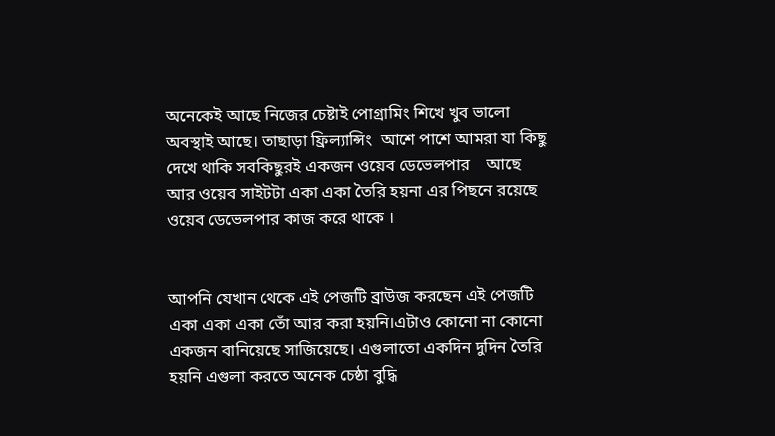অনেকেই আছে নিজের চেষ্টাই পোগ্রামিং শিখে খুব ভালো অবস্থাই আছে। তাছাড়া ফ্রিল্যান্সিং  আশে পাশে আমরা যা কিছু দেখে থাকি সবকিছুরই একজন ওয়েব ডেভেলপার    আছে আর ওয়েব সাইটটা একা একা তৈরি হয়না এর পিছনে রয়েছে ওয়েব ডেভেলপার কাজ করে থাকে ।


আপনি যেখান থেকে এই পেজটি ব্রাউজ করছেন এই পেজটি একা একা একা তোঁ আর করা হয়নি।এটাও কোনো না কোনো একজন বানিয়েছে সাজিয়েছে। এগুলাতো একদিন দুদিন তৈরি হয়নি এগুলা করতে অনেক চেষ্ঠা বুদ্ধি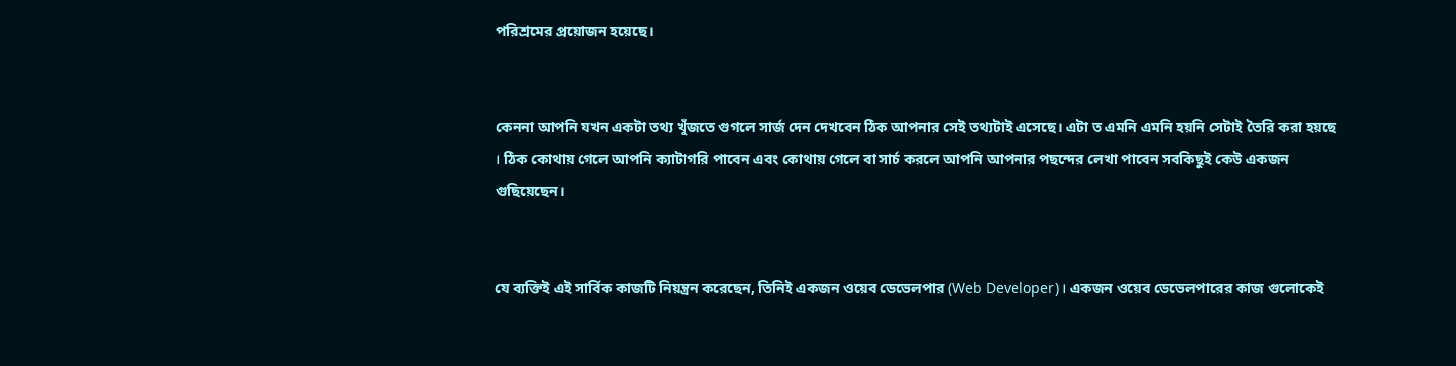পরিশ্রমের প্রয়োজন হয়েছে।


কেননা আপনি যখন একটা তথ্য খুঁজতে গুগলে সার্জ দেন দেখবেন ঠিক আপনার সেই তথ্যটাই এসেছে। এটা ত এমনি এমনি হয়নি সেটাই তৈরি করা হয়ছে । ঠিক কোথায় গেলে আপনি ক্যাটাগরি পাবেন এবং কোথায় গেলে বা সার্চ করলে আপনি আপনার পছন্দের লেখা পাবেন সবকিছুই কেউ একজন গুছিয়েছেন।


যে ব্যক্তিই এই সার্বিক কাজটি নিয়ন্ত্রন করেছেন, তিনিই একজন ওয়েব ডেভেলপার (Web Developer)। একজন ওয়েব ডেভেলপারের কাজ গুলোকেই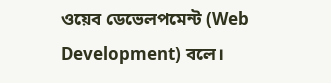ওয়েব ডেভেলপমেন্ট (Web Development) বলে।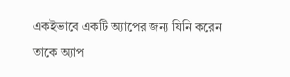একইভাবে একটি অ্যাপের জন্য যিনি করেন তাকে অ্যাপ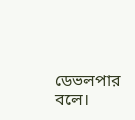ডেভলপার বলে।